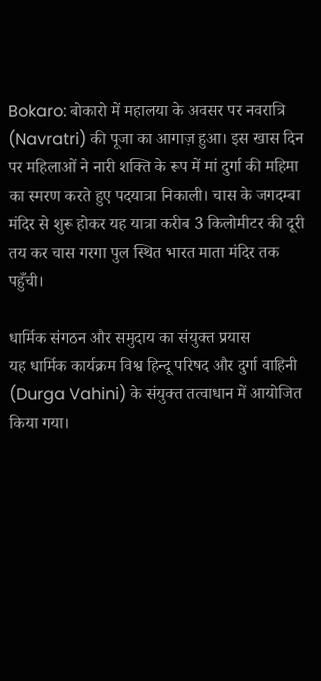Bokaro: बोकारो में महालया के अवसर पर नवरात्रि (Navratri) की पूजा का आगाज़ हुआ। इस खास दिन पर महिलाओं ने नारी शक्ति के रूप में मां दुर्गा की महिमा का स्मरण करते हुए पदयात्रा निकाली। चास के जगदम्बा मंदिर से शुरू होकर यह यात्रा करीब 3 किलोमीटर की दूरी तय कर चास गरगा पुल स्थित भारत माता मंदिर तक पहुँची।

धार्मिक संगठन और समुदाय का संयुक्त प्रयास
यह धार्मिक कार्यक्रम विश्व हिन्दू परिषद और दुर्गा वाहिनी (Durga Vahini) के संयुक्त तत्वाधान में आयोजित किया गया।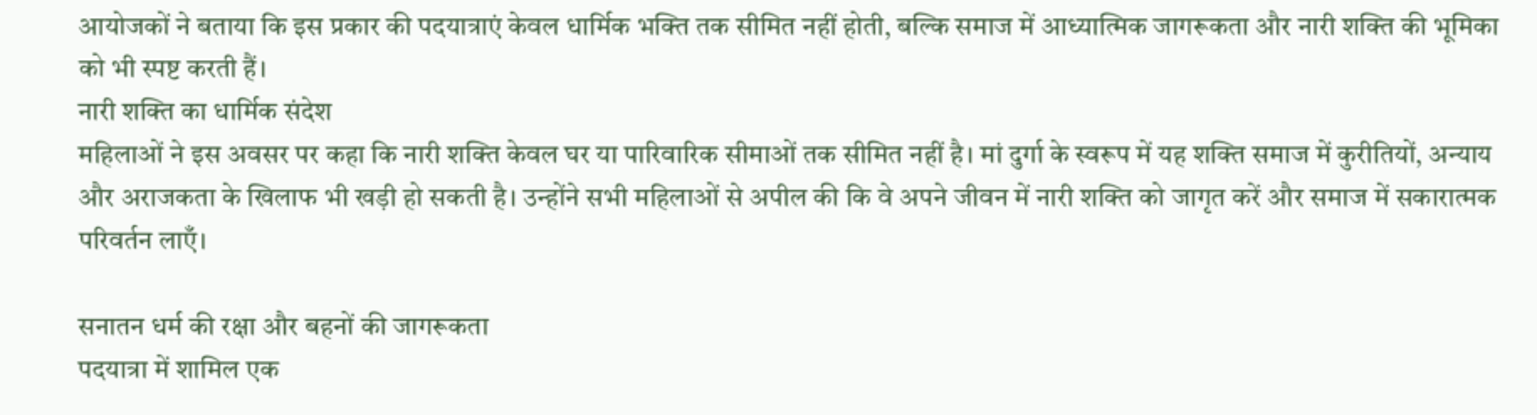आयोजकों ने बताया कि इस प्रकार की पदयात्राएं केवल धार्मिक भक्ति तक सीमित नहीं होती, बल्कि समाज में आध्यात्मिक जागरूकता और नारी शक्ति की भूमिका को भी स्पष्ट करती हैं।
नारी शक्ति का धार्मिक संदेश
महिलाओं ने इस अवसर पर कहा कि नारी शक्ति केवल घर या पारिवारिक सीमाओं तक सीमित नहीं है। मां दुर्गा के स्वरूप में यह शक्ति समाज में कुरीतियों, अन्याय और अराजकता के खिलाफ भी खड़ी हो सकती है। उन्होंने सभी महिलाओं से अपील की कि वे अपने जीवन में नारी शक्ति को जागृत करें और समाज में सकारात्मक परिवर्तन लाएँ।

सनातन धर्म की रक्षा और बहनों की जागरूकता
पदयात्रा में शामिल एक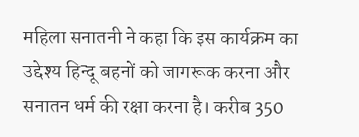महिला सनातनी ने कहा कि इस कार्यक्रम का उद्देश्य हिन्दू बहनों को जागरूक करना और सनातन धर्म की रक्षा करना है। करीब 350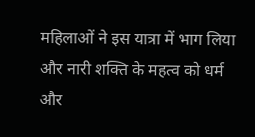महिलाओं ने इस यात्रा में भाग लिया और नारी शक्ति के महत्व को धर्म और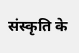संस्कृति के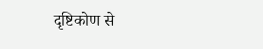दृष्टिकोण से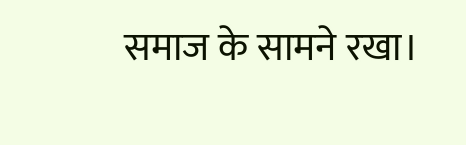समाज के सामने रखा।